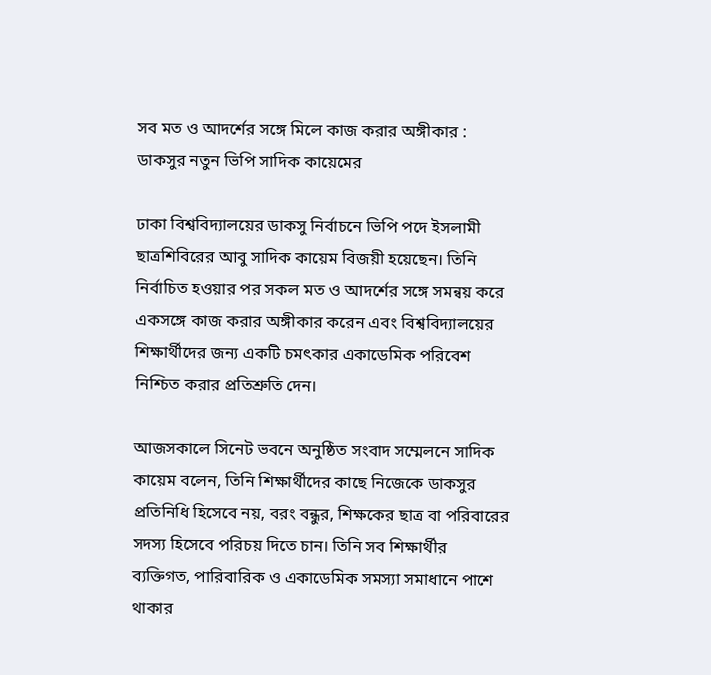সব মত ও আদর্শের সঙ্গে মিলে কাজ করার অঙ্গীকার : ডাকসুর নতুন ভিপি সাদিক কায়েমের

ঢাকা বিশ্ববিদ্যালয়ের ডাকসু নির্বাচনে ভিপি পদে ইসলামী ছাত্রশিবিরের আবু সাদিক কায়েম বিজয়ী হয়েছেন। তিনি নির্বাচিত হওয়ার পর সকল মত ও আদর্শের সঙ্গে সমন্বয় করে একসঙ্গে কাজ করার অঙ্গীকার করেন এবং বিশ্ববিদ্যালয়ের শিক্ষার্থীদের জন্য একটি চমৎকার একাডেমিক পরিবেশ নিশ্চিত করার প্রতিশ্রুতি দেন।

আজসকালে সিনেট ভবনে অনুষ্ঠিত সংবাদ সম্মেলনে সাদিক কায়েম বলেন, তিনি শিক্ষার্থীদের কাছে নিজেকে ডাকসুর প্রতিনিধি হিসেবে নয়, বরং বন্ধুর, শিক্ষকের ছাত্র বা পরিবারের সদস‍্য হিসেবে পরিচয় দিতে চান। তিনি সব শিক্ষার্থীর ব্যক্তিগত, পারিবারিক ও একাডেমিক সমস্যা সমাধানে পাশে থাকার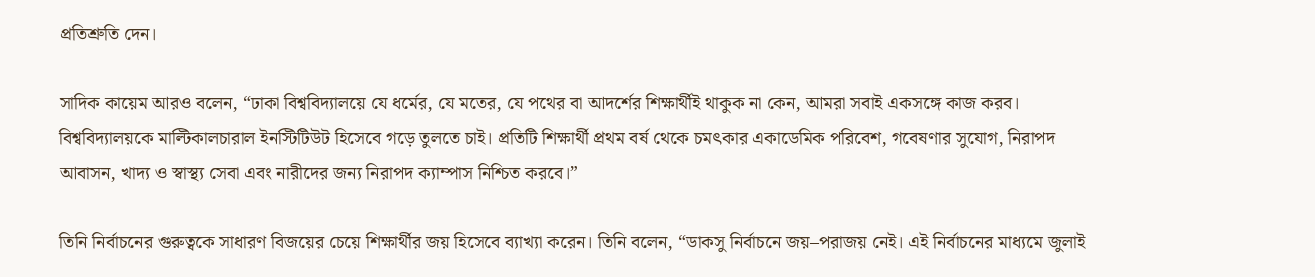প্রতিশ্রুতি দেন।

সাদিক কায়েম আরও বলেন, “ঢাকা বিশ্ববিদ্যালয়ে যে ধর্মের, যে মতের, যে পথের বা আদর্শের শিক্ষার্থীই থাকুক না কেন, আমরা সবাই একসঙ্গে কাজ করব। বিশ্ববিদ্যালয়কে মাল্টিকালচারাল ইনস্টিটিউট হিসেবে গড়ে তুলতে চাই। প্রতিটি শিক্ষার্থী প্রথম বর্ষ থেকে চমৎকার একাডেমিক পরিবেশ, গবেষণার সুযোগ, নিরাপদ আবাসন, খাদ্য ও স্বাস্থ্য সেবা এবং নারীদের জন্য নিরাপদ ক্যাম্পাস নিশ্চিত করবে।”

তিনি নির্বাচনের গুরুত্বকে সাধারণ বিজয়ের চেয়ে শিক্ষার্থীর জয় হিসেবে ব্যাখ্যা করেন। তিনি বলেন, “ডাকসু নির্বাচনে জয়–পরাজয় নেই। এই নির্বাচনের মাধ্যমে জুলাই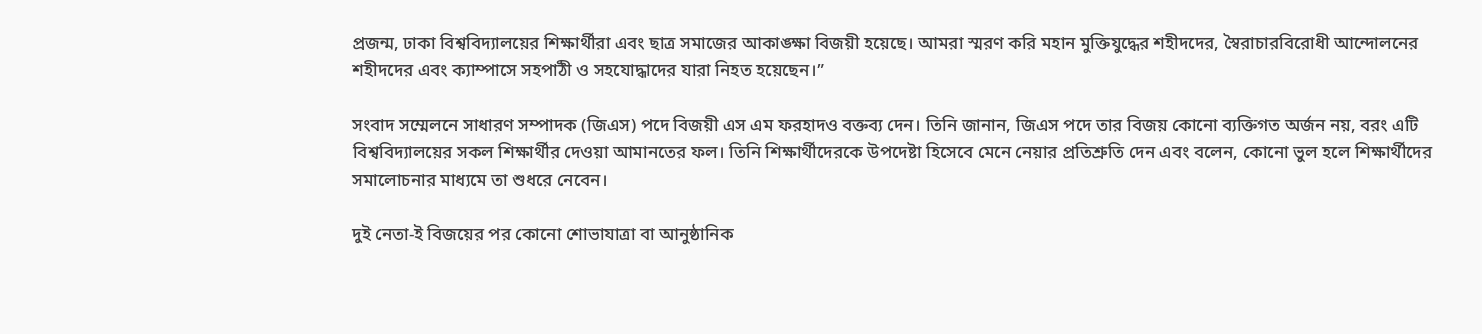প্রজন্ম, ঢাকা বিশ্ববিদ্যালয়ের শিক্ষার্থীরা এবং ছাত্র সমাজের আকাঙ্ক্ষা বিজয়ী হয়েছে। আমরা স্মরণ করি মহান মুক্তিযুদ্ধের শহীদদের, স্বৈরাচারবিরোধী আন্দোলনের শহীদদের এবং ক্যাম্পাসে সহপাঠী ও সহযোদ্ধাদের যারা নিহত হয়েছেন।”

সংবাদ সম্মেলনে সাধারণ সম্পাদক (জিএস) পদে বিজয়ী এস এম ফরহাদও বক্তব্য দেন। তিনি জানান, জিএস পদে তার বিজয় কোনো ব্যক্তিগত অর্জন নয়, বরং এটি বিশ্ববিদ্যালয়ের সকল শিক্ষার্থীর দেওয়া আমানতের ফল। তিনি শিক্ষার্থীদেরকে উপদেষ্টা হিসেবে মেনে নেয়ার প্রতিশ্রুতি দেন এবং বলেন, কোনো ভুল হলে শিক্ষার্থীদের সমালোচনার মাধ্যমে তা শুধরে নেবেন।

দুই নেতা-ই বিজয়ের পর কোনো শোভাযাত্রা বা আনুষ্ঠানিক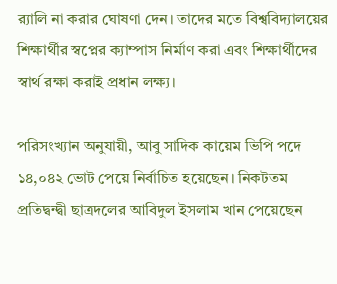র‍্যালি না করার ঘোষণা দেন। তাদের মতে বিশ্ববিদ্যালয়ের শিক্ষার্থীর স্বপ্নের ক্যাম্পাস নির্মাণ করা এবং শিক্ষার্থীদের স্বার্থ রক্ষা করাই প্রধান লক্ষ্য।

পরিসংখ্যান অনুযায়ী, আবু সাদিক কায়েম ভিপি পদে ১৪,০৪২ ভোট পেয়ে নির্বাচিত হয়েছেন। নিকটতম প্রতিদ্বন্দ্বী ছাত্রদলের আবিদুল ইসলাম খান পেয়েছেন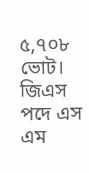৫,৭০৮ ভোট। জিএস পদে এস এম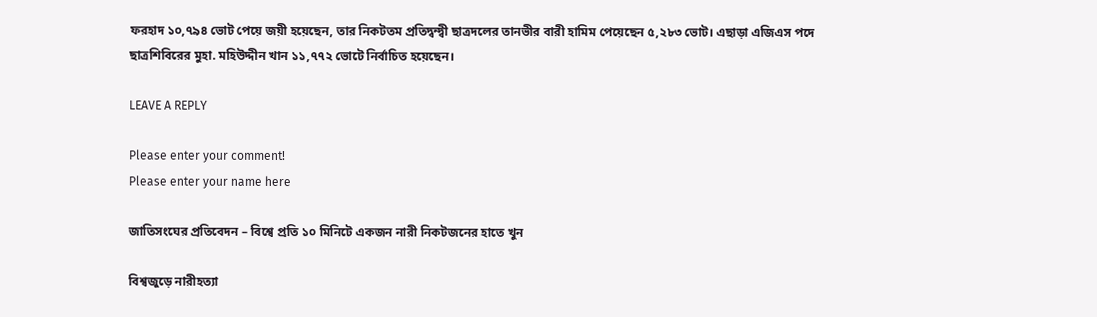ফরহাদ ১০,৭৯৪ ভোট পেয়ে জয়ী হয়েছেন, তার নিকটতম প্রতিদ্বন্দ্বী ছাত্রদলের তানভীর বারী হামিম পেয়েছেন ৫,২৮৩ ভোট। এছাড়া এজিএস পদে ছাত্রশিবিরের মুহা. মহিউদ্দীন খান ১১,৭৭২ ভোটে নির্বাচিত হয়েছেন।

LEAVE A REPLY

Please enter your comment!
Please enter your name here

জাতিসংঘের প্রতিবেদন – বিশ্বে প্রতি ১০ মিনিটে একজন নারী নিকটজনের হাতে খুন

বিশ্বজুড়ে নারীহত্যা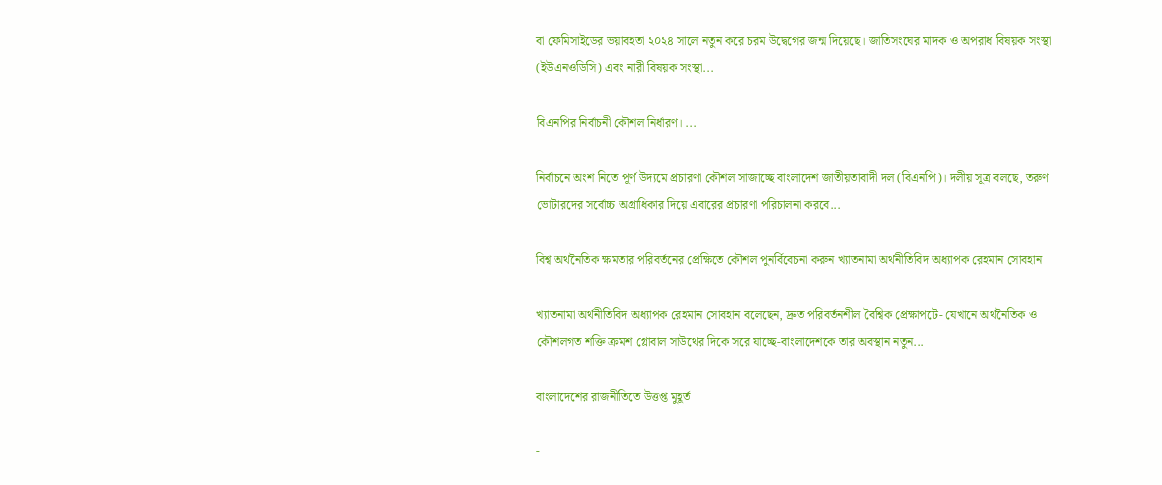বা ফেমিসাইডের ভয়াবহতা ২০২৪ সালে নতুন করে চরম উদ্বেগের জন্ম দিয়েছে। জাতিসংঘের মাদক ও অপরাধ বিষয়ক সংস্থা (ইউএনওডিসি) এবং নারী বিষয়ক সংস্থা...

বিএনপির নির্বাচনী কৌশল নির্ধারণ। ...

নির্বাচনে অংশ নিতে পূর্ণ উদ্যমে প্রচারণা কৌশল সাজাচ্ছে বাংলাদেশ জাতীয়তাবাদী দল (বিএনপি)। দলীয় সূত্র বলছে, তরুণ ভোটারদের সর্বোচ্চ অগ্রাধিকার দিয়ে এবারের প্রচারণা পরিচালনা করবে...

বিশ্ব অর্থনৈতিক ক্ষমতার পরিবর্তনের প্রেক্ষিতে কৌশল পুনর্বিবেচনা করুন খ্যাতনামা অর্থনীতিবিদ অধ্যাপক রেহমান সোবহান

খ্যাতনামা অর্থনীতিবিদ অধ্যাপক রেহমান সোবহান বলেছেন, দ্রুত পরিবর্তনশীল বৈশ্বিক প্রেক্ষাপটে- যেখানে অর্থনৈতিক ও কৌশলগত শক্তি ক্রমশ গ্লোবাল সাউথের দিকে সরে যাচ্ছে-বাংলাদেশকে তার অবস্থান নতুন...

বাংলাদেশের রাজনীতিতে উত্তপ্ত মুহূর্ত

-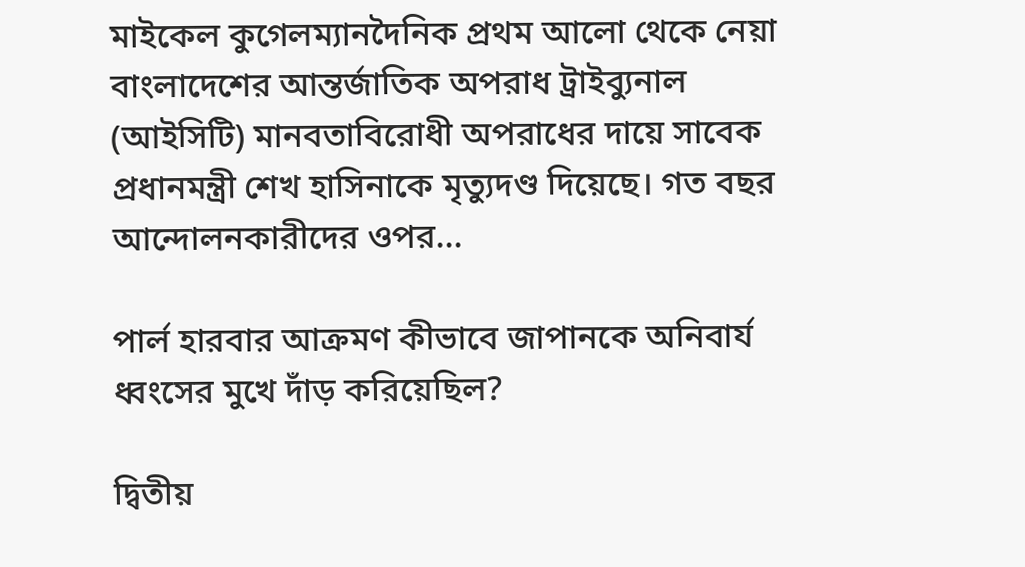মাইকেল কুগেলম্যানদৈনিক প্রথম আলো থেকে নেয়া বাংলাদেশের আন্তর্জাতিক অপরাধ ট্রাইব্যুনাল (আইসিটি) মানবতাবিরোধী অপরাধের দায়ে সাবেক প্রধানমন্ত্রী শেখ হাসিনাকে মৃত্যুদণ্ড দিয়েছে। গত বছর আন্দোলনকারীদের ওপর...

পার্ল হারবার আক্রমণ কীভাবে জাপানকে অনিবার্য ধ্বংসের মুখে দাঁড় করিয়েছিল?

দ্বিতীয়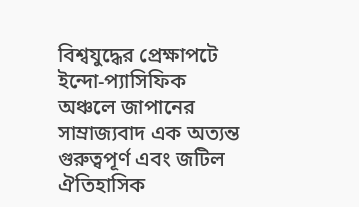বিশ্বযুদ্ধের প্রেক্ষাপটে ইন্দো-প্যাসিফিক অঞ্চলে জাপানের সাম্রাজ্যবাদ এক অত্যন্ত গুরুত্বপূর্ণ এবং জটিল ঐতিহাসিক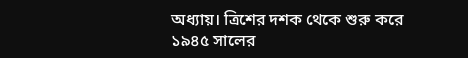অধ্যায়। ত্রিশের দশক থেকে শুরু করে ১৯৪৫ সালের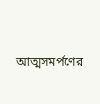আত্মসমর্পণের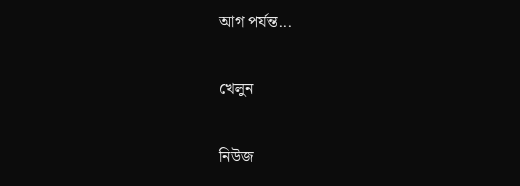আগ পর্যন্ত...

খেলুন

নিউজ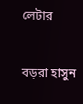লেটার

বড়রা হাসুন